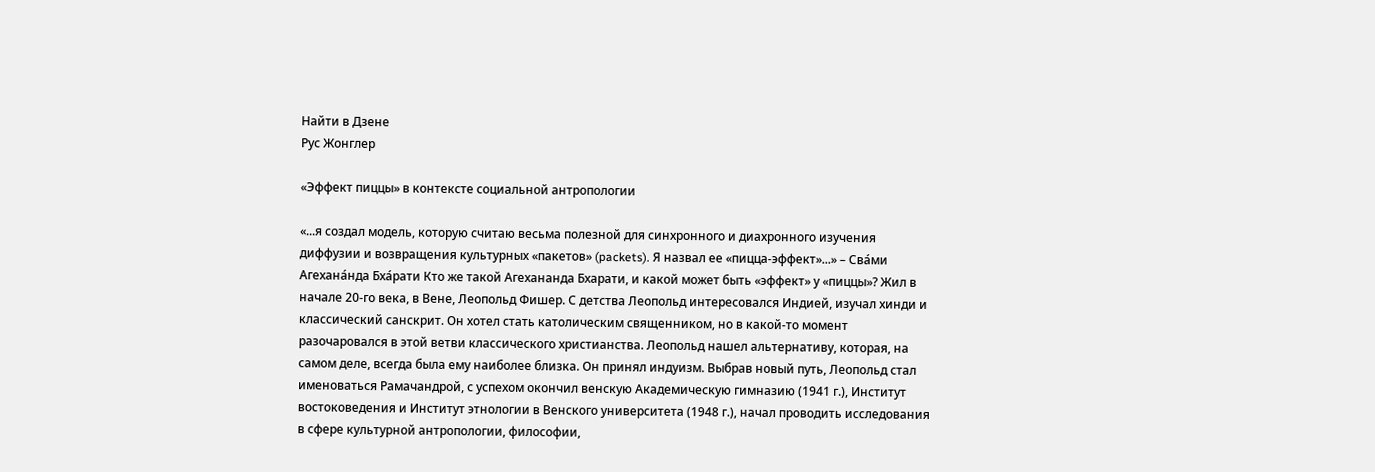Найти в Дзене
Рус Жонглер

«Эффект пиццы» в контексте социальной антропологии

«...я создал модель, которую считаю весьма полезной для синхронного и диахронного изучения диффузии и возвращения культурных «пакетов» (packets). Я назвал ее «пицца-эффект»...» – Сва́ми Агехана́нда Бха́рати Кто же такой Агехананда Бхарати, и какой может быть «эффект» у «пиццы»? Жил в начале 20-го века, в Вене, Леопольд Фишер. С детства Леопольд интересовался Индией, изучал хинди и классический санскрит. Он хотел стать католическим священником, но в какой-то момент разочаровался в этой ветви классического христианства. Леопольд нашел альтернативу, которая, на самом деле, всегда была ему наиболее близка. Он принял индуизм. Выбрав новый путь, Леопольд стал именоваться Рамачандрой, с успехом окончил венскую Академическую гимназию (1941 г.), Институт востоковедения и Институт этнологии в Венского университета (1948 г.), начал проводить исследования в сфере культурной антропологии, философии,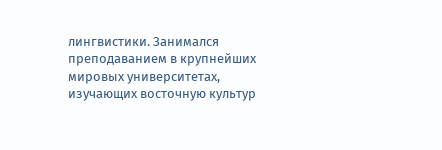лингвистики. Занимался преподаванием в крупнейших мировых университетах, изучающих восточную культур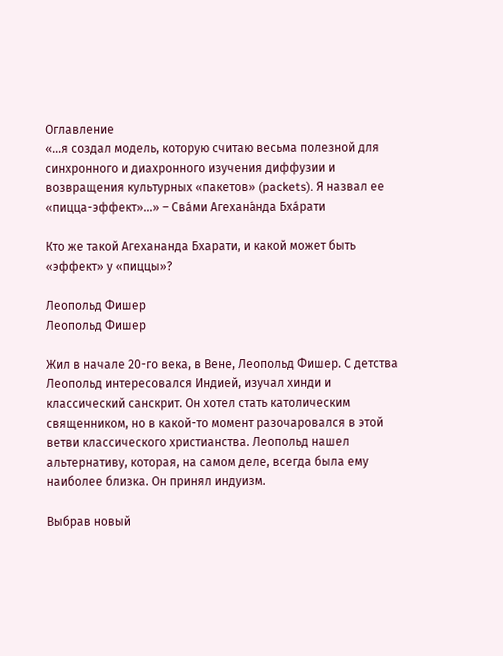Оглавление
«...я создал модель, которую считаю весьма полезной для синхронного и диахронного изучения диффузии и возвращения культурных «пакетов» (packets). Я назвал ее «пицца-эффект»...» – Сва́ми Агехана́нда Бха́рати

Кто же такой Агехананда Бхарати, и какой может быть «эффект» у «пиццы»?

Леопольд Фишер
Леопольд Фишер

Жил в начале 20-го века, в Вене, Леопольд Фишер. С детства Леопольд интересовался Индией, изучал хинди и классический санскрит. Он хотел стать католическим священником, но в какой-то момент разочаровался в этой ветви классического христианства. Леопольд нашел альтернативу, которая, на самом деле, всегда была ему наиболее близка. Он принял индуизм.

Выбрав новый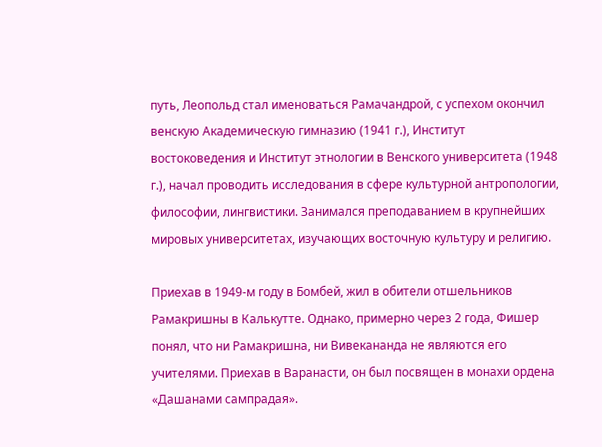путь, Леопольд стал именоваться Рамачандрой, с успехом окончил венскую Академическую гимназию (1941 г.), Институт востоковедения и Институт этнологии в Венского университета (1948 г.), начал проводить исследования в сфере культурной антропологии, философии, лингвистики. Занимался преподаванием в крупнейших мировых университетах, изучающих восточную культуру и религию.

Приехав в 1949-м году в Бомбей, жил в обители отшельников Рамакришны в Калькутте. Однако, примерно через 2 года, Фишер понял, что ни Рамакришна, ни Вивекананда не являются его учителями. Приехав в Варанасти, он был посвящен в монахи ордена «Дашанами сампрадая».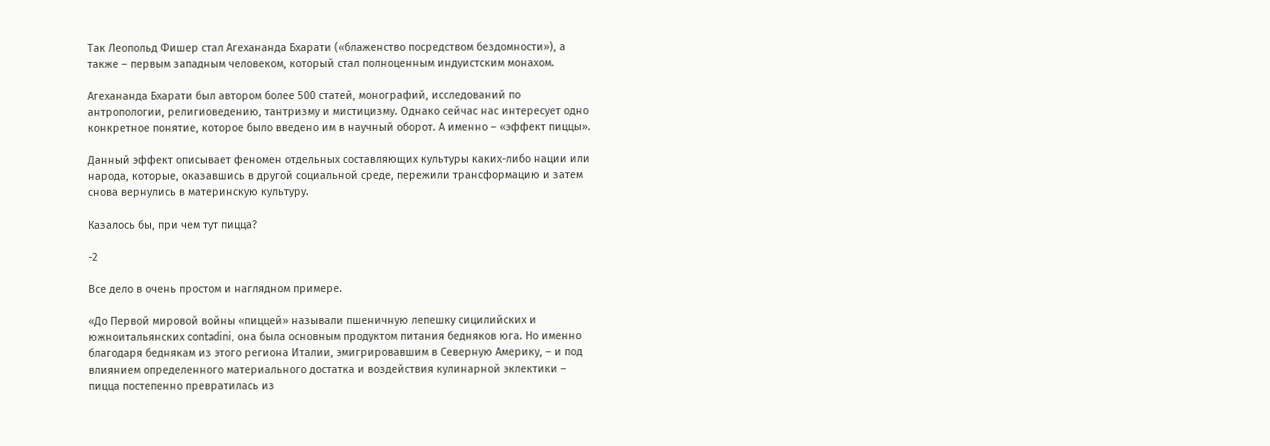Так Леопольд Фишер стал Агехананда Бхарати («блаженство посредством бездомности»), а также – первым западным человеком, который стал полноценным индуистским монахом.

Агехананда Бхарати был автором более 500 статей, монографий, исследований по антропологии, религиоведению, тантризму и мистицизму. Однако сейчас нас интересует одно конкретное понятие, которое было введено им в научный оборот. А именно – «эффект пиццы».

Данный эффект описывает феномен отдельных составляющих культуры каких-либо нации или народа, которые, оказавшись в другой социальной среде, пережили трансформацию и затем снова вернулись в материнскую культуру.

Казалось бы, при чем тут пицца?

-2

Все дело в очень простом и наглядном примере.

«До Первой мировой войны «пиццей» называли пшеничную лепешку сицилийских и южноитальянских contadini, она была основным продуктом питания бедняков юга. Но именно благодаря беднякам из этого региона Италии, эмигрировавшим в Северную Америку, – и под влиянием определенного материального достатка и воздействия кулинарной эклектики – пицца постепенно превратилась из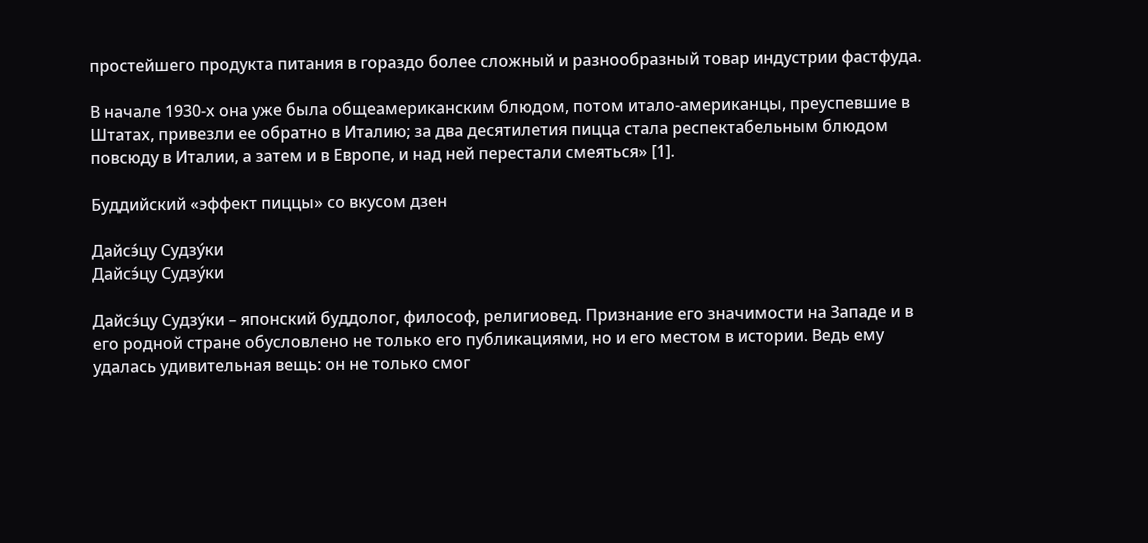простейшего продукта питания в гораздо более сложный и разнообразный товар индустрии фастфуда.

В начале 1930-х она уже была общеамериканским блюдом, потом итало-американцы, преуспевшие в Штатах, привезли ее обратно в Италию; за два десятилетия пицца стала респектабельным блюдом повсюду в Италии, а затем и в Европе, и над ней перестали смеяться» [1].

Буддийский «эффект пиццы» со вкусом дзен

Дайсэ́цу Судзу́ки
Дайсэ́цу Судзу́ки

Дайсэ́цу Судзу́ки – японский буддолог, философ, религиовед. Признание его значимости на Западе и в его родной стране обусловлено не только его публикациями, но и его местом в истории. Ведь ему удалась удивительная вещь: он не только смог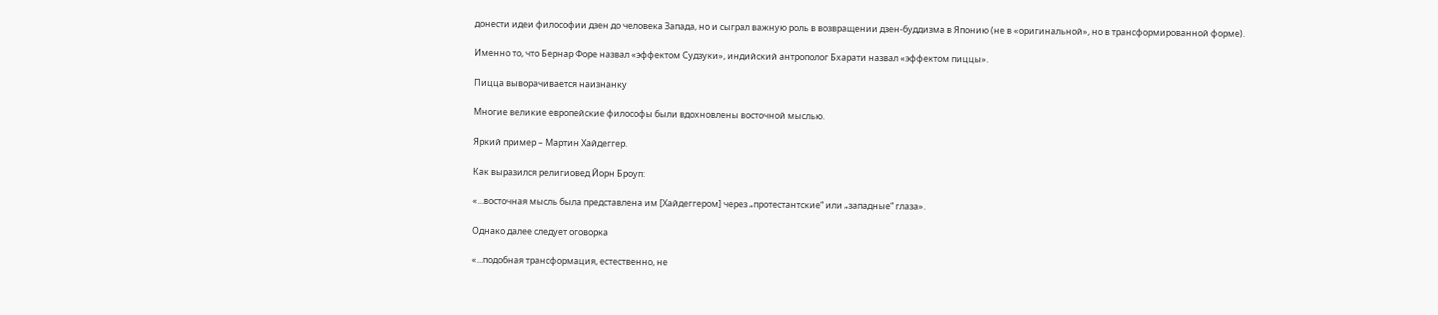донести идеи философии дзен до человека Запада, но и сыграл важную роль в возвращении дзен-буддизма в Японию (не в «оригинальной», но в трансформированной форме).

Именно то, что Бернар Форе назвал «эффектом Судзуки», индийский антрополог Бхарати назвал «эффектом пиццы».

Пицца выворачивается наизнанку

Многие великие европейские философы были вдохновлены восточной мыслью.

Яркий пример – Мартин Хайдеггер.

Как выразился религиовед Йорн Броуп:

«...восточная мысль была представлена им [Хайдеггером] через „протестантские“ или „западные“ глаза».

Однако далее следует оговорка

«...подобная трансформация, естественно, не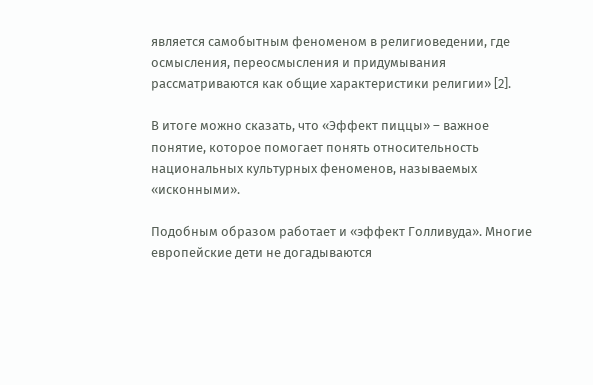является самобытным феноменом в религиоведении, где осмысления, переосмысления и придумывания рассматриваются как общие характеристики религии» [2].

В итоге можно сказать, что «Эффект пиццы» – важное понятие, которое помогает понять относительность национальных культурных феноменов, называемых «исконными».

Подобным образом работает и «эффект Голливуда». Многие европейские дети не догадываются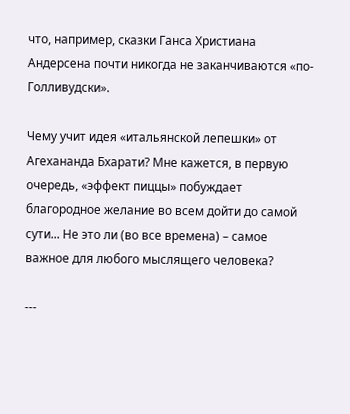что, например, сказки Ганса Христиана Андерсена почти никогда не заканчиваются «по-Голливудски».

Чему учит идея «итальянской лепешки» от Агехананда Бхарати? Мне кажется, в первую очередь, «эффект пиццы» побуждает благородное желание во всем дойти до самой сути... Не это ли (во все времена) – самое важное для любого мыслящего человека?

---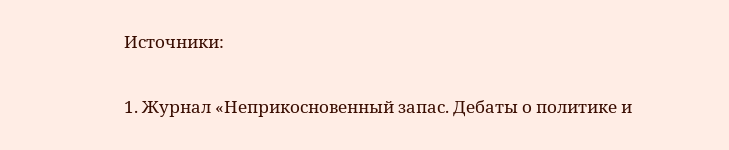Источники:

1. Журнал «Неприкосновенный запас. Дебаты о политике и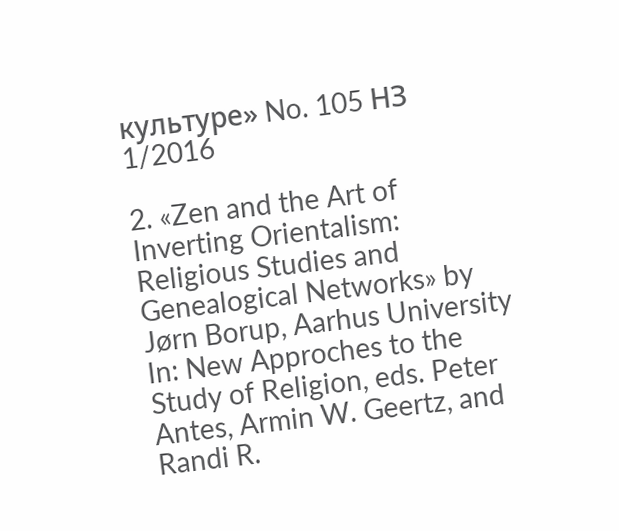культуре» No. 105 НЗ 1/2016

2. «Zen and the Art of Inverting Orientalism: Religious Studies and Genealogical Networks» by Jørn Borup, Aarhus University In: New Approches to the Study of Religion, eds. Peter Antes, Armin W. Geertz, and Randi R.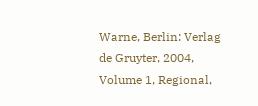Warne, Berlin: Verlag de Gruyter, 2004, Volume 1, Regional,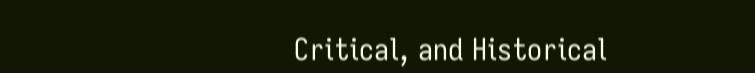Critical, and Historical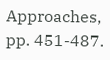Approaches, pp. 451-487.